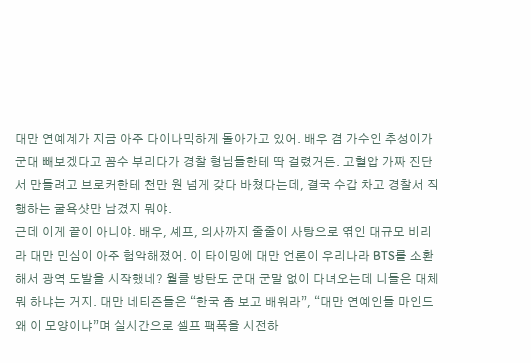대만 연예계가 지금 아주 다이나믹하게 돌아가고 있어. 배우 겸 가수인 추성이가 군대 빼보겠다고 꼼수 부리다가 경찰 형님들한테 딱 걸렸거든. 고혈압 가짜 진단서 만들려고 브로커한테 천만 원 넘게 갖다 바쳤다는데, 결국 수갑 차고 경찰서 직행하는 굴욕샷만 남겼지 뭐야.
근데 이게 끝이 아니야. 배우, 셰프, 의사까지 줄줄이 사탕으로 엮인 대규모 비리라 대만 민심이 아주 험악해졌어. 이 타이밍에 대만 언론이 우리나라 BTS를 소환해서 광역 도발을 시작했네? 월클 방탄도 군대 군말 없이 다녀오는데 니들은 대체 뭐 하냐는 거지. 대만 네티즌들은 “한국 좀 보고 배워라”, “대만 연예인들 마인드 왜 이 모양이냐”며 실시간으로 셀프 팩폭을 시전하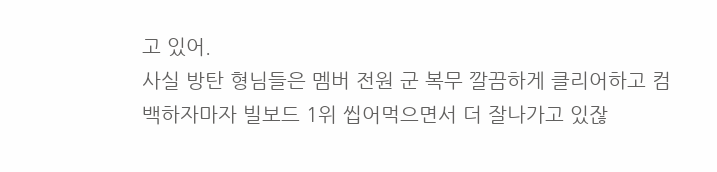고 있어.
사실 방탄 형님들은 멤버 전원 군 복무 깔끔하게 클리어하고 컴백하자마자 빌보드 1위 씹어먹으면서 더 잘나가고 있잖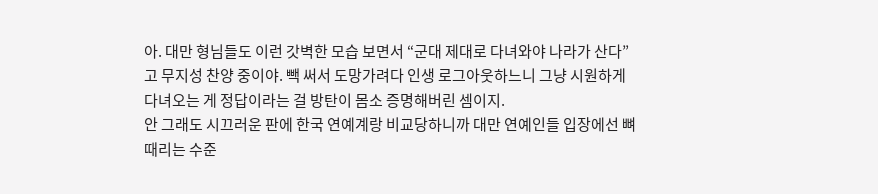아. 대만 형님들도 이런 갓벽한 모습 보면서 “군대 제대로 다녀와야 나라가 산다”고 무지성 찬양 중이야. 빽 써서 도망가려다 인생 로그아웃하느니 그냥 시원하게 다녀오는 게 정답이라는 걸 방탄이 몸소 증명해버린 셈이지.
안 그래도 시끄러운 판에 한국 연예계랑 비교당하니까 대만 연예인들 입장에선 뼈 때리는 수준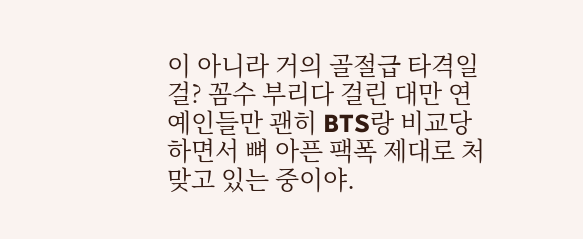이 아니라 거의 골절급 타격일걸? 꼼수 부리다 걸린 대만 연예인들만 괜히 BTS랑 비교당하면서 뼈 아픈 팩폭 제대로 처맞고 있는 중이야.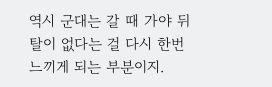역시 군대는 갈 때 가야 뒤탈이 없다는 걸 다시 한번 느끼게 되는 부분이지.